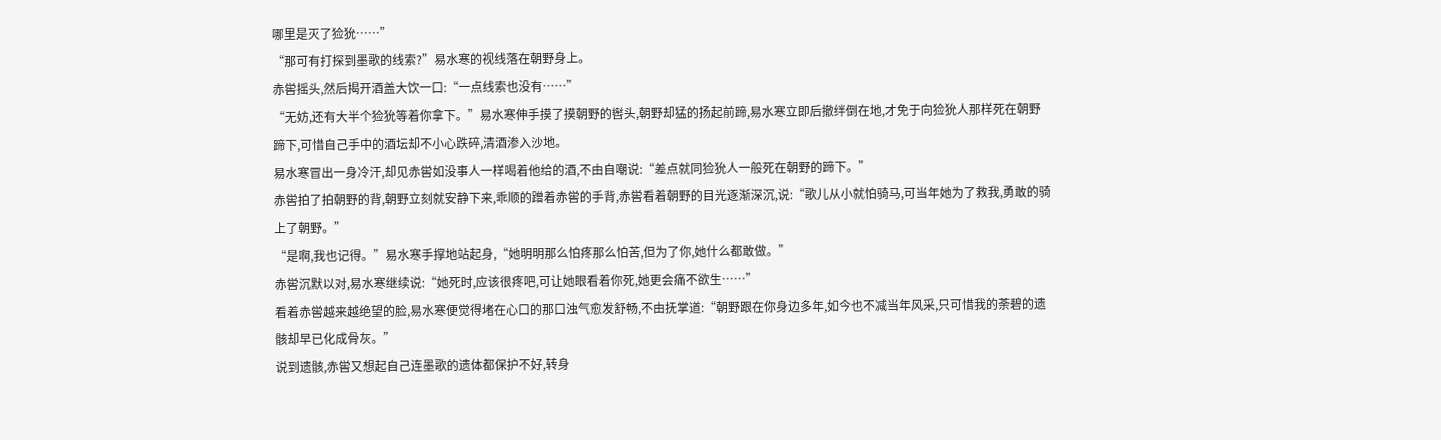哪里是灭了猃狁……”
“那可有打探到墨歌的线索?”易水寒的视线落在朝野身上。
赤喾摇头,然后揭开酒盖大饮一口:“一点线索也没有……”
“无妨,还有大半个猃狁等着你拿下。”易水寒伸手摸了摸朝野的辔头,朝野却猛的扬起前蹄,易水寒立即后撤绊倒在地,才免于向猃狁人那样死在朝野蹄下,可惜自己手中的酒坛却不小心跌碎,清酒渗入沙地。
易水寒冒出一身冷汗,却见赤喾如没事人一样喝着他给的酒,不由自嘲说:“差点就同猃狁人一般死在朝野的蹄下。”
赤喾拍了拍朝野的背,朝野立刻就安静下来,乖顺的蹭着赤喾的手背,赤喾看着朝野的目光逐渐深沉,说:“歌儿从小就怕骑马,可当年她为了救我,勇敢的骑上了朝野。”
“是啊,我也记得。”易水寒手撑地站起身,“她明明那么怕疼那么怕苦,但为了你,她什么都敢做。”
赤喾沉默以对,易水寒继续说:“她死时,应该很疼吧,可让她眼看着你死,她更会痛不欲生……”
看着赤喾越来越绝望的脸,易水寒便觉得堵在心口的那口浊气愈发舒畅,不由抚掌道:“朝野跟在你身边多年,如今也不减当年风采,只可惜我的荼碧的遗骸却早已化成骨灰。”
说到遗骸,赤喾又想起自己连墨歌的遗体都保护不好,转身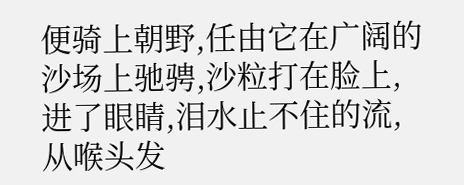便骑上朝野,任由它在广阔的沙场上驰骋,沙粒打在脸上,进了眼睛,泪水止不住的流,从喉头发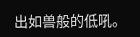出如兽般的低吼。